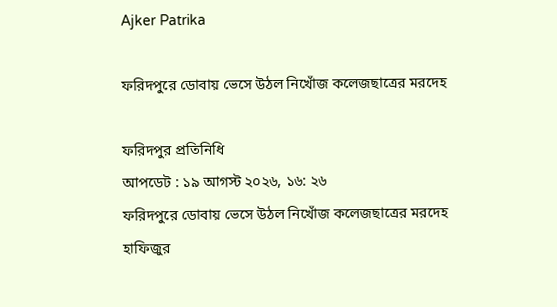Ajker Patrika

ফরিদপুরে ডোবায় ভেসে উঠল নিখোঁজ কলেজছাত্রের মরদেহ

ফরিদপুর প্রতিনিধি
আপডেট : ১৯ আগস্ট ২০২৬, ১৬: ২৬
ফরিদপুরে ডোবায় ভেসে উঠল নিখোঁজ কলেজছাত্রের মরদেহ
হাফিজুর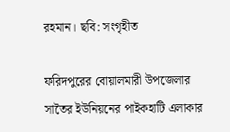রহমান। ছবি: সংগৃহীত

ফরিদপুরের বোয়ালমারী উপজেলার সাতৈর ইউনিয়নের পাইকহাটি এলাকার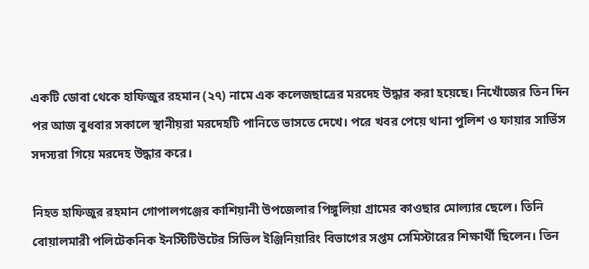একটি ডোবা থেকে হাফিজুর রহমান (২৭) নামে এক কলেজছাত্রের মরদেহ উদ্ধার করা হয়েছে। নিখোঁজের তিন দিন পর আজ বুধবার সকালে স্থানীয়রা মরদেহটি পানিতে ভাসতে দেখে। পরে খবর পেয়ে থানা পুলিশ ও ফায়ার সার্ভিস সদস্যরা গিয়ে মরদেহ উদ্ধার করে।

নিহত হাফিজুর রহমান গোপালগঞ্জের কাশিয়ানী উপজেলার পিঙ্গুলিয়া গ্রামের কাওছার মোল্যার ছেলে। তিনি বোয়ালমারী পলিটেকনিক ইনস্টিটিউটের সিভিল ইঞ্জিনিয়ারিং বিভাগের সপ্তম সেমিস্টারের শিক্ষার্থী ছিলেন। তিন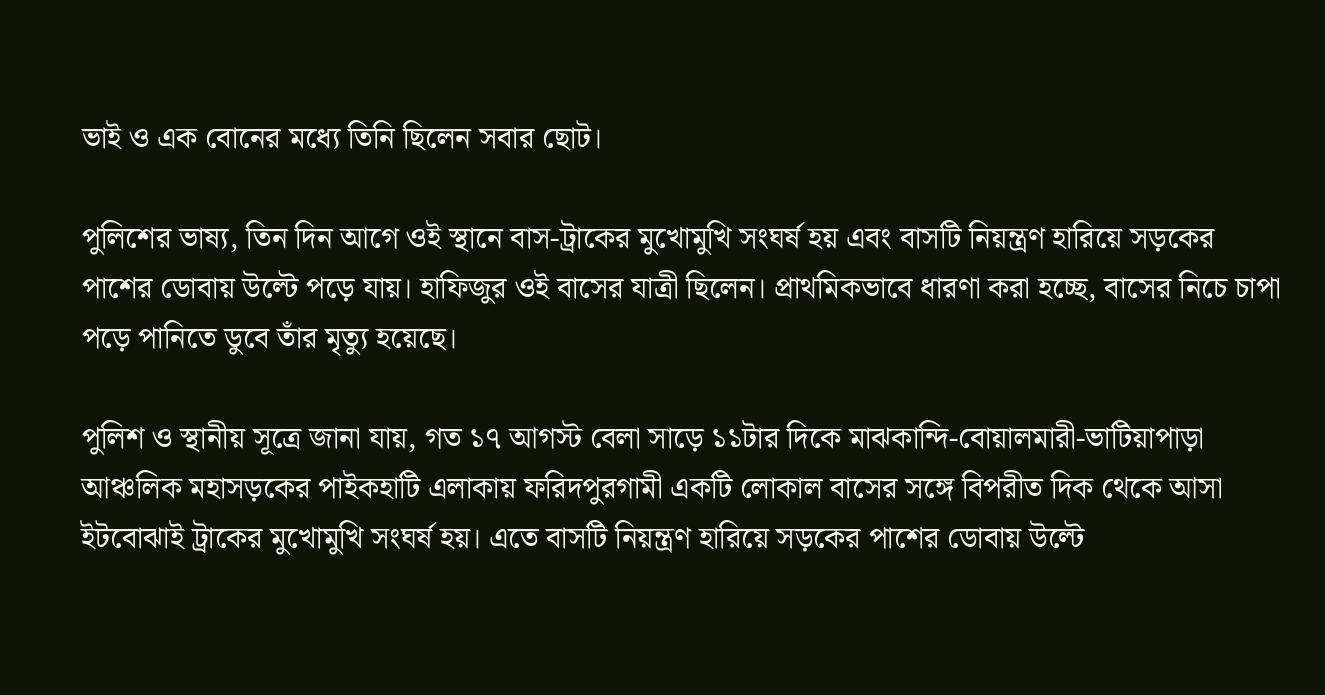ভাই ও এক বোনের মধ্যে তিনি ছিলেন সবার ছোট।

পুলিশের ভাষ্য, তিন দিন আগে ওই স্থানে বাস-ট্রাকের মুখোমুখি সংঘর্ষ হয় এবং বাসটি নিয়ন্ত্রণ হারিয়ে সড়কের পাশের ডোবায় উল্টে পড়ে যায়। হাফিজুর ওই বাসের যাত্রী ছিলেন। প্রাথমিকভাবে ধারণা করা হচ্ছে, বাসের নিচে চাপা পড়ে পানিতে ডুবে তাঁর মৃত্যু হয়েছে।

পুলিশ ও স্থানীয় সূত্রে জানা যায়, গত ১৭ আগস্ট বেলা সাড়ে ১১টার দিকে মাঝকান্দি-বোয়ালমারী-ভাটিয়াপাড়া আঞ্চলিক মহাসড়কের পাইকহাটি এলাকায় ফরিদপুরগামী একটি লোকাল বাসের সঙ্গে বিপরীত দিক থেকে আসা ইটবোঝাই ট্রাকের মুখোমুখি সংঘর্ষ হয়। এতে বাসটি নিয়ন্ত্রণ হারিয়ে সড়কের পাশের ডোবায় উল্টে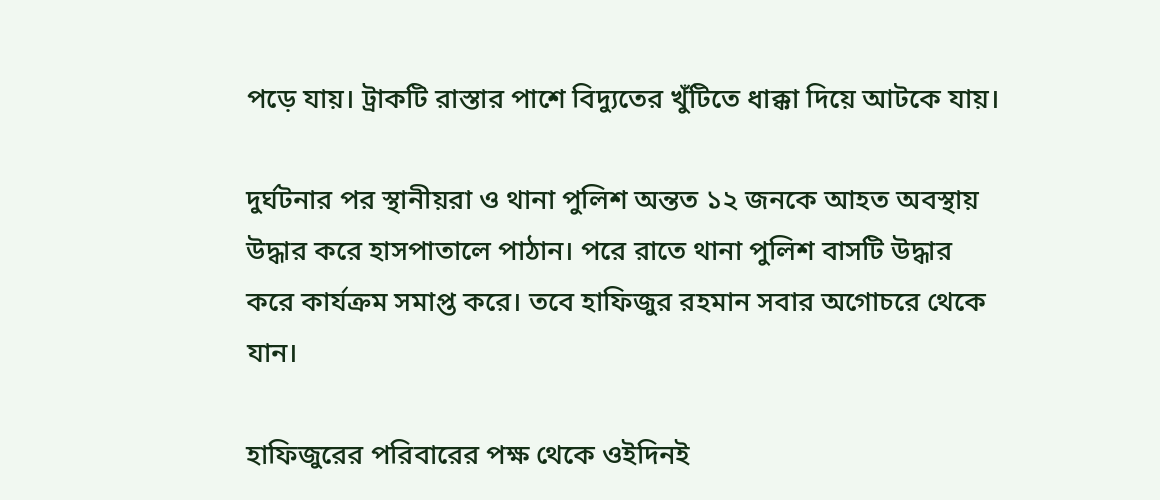পড়ে যায়। ট্রাকটি রাস্তার পাশে বিদ্যুতের খুঁটিতে ধাক্কা দিয়ে আটকে যায়।

দুর্ঘটনার পর স্থানীয়রা ও থানা পুলিশ অন্তত ১২ জনকে আহত অবস্থায় উদ্ধার করে হাসপাতালে পাঠান। পরে রাতে থানা পুলিশ বাসটি উদ্ধার করে কার্যক্রম সমাপ্ত করে। তবে হাফিজুর রহমান সবার অগোচরে থেকে যান।

হাফিজুরের পরিবারের পক্ষ থেকে ওইদিনই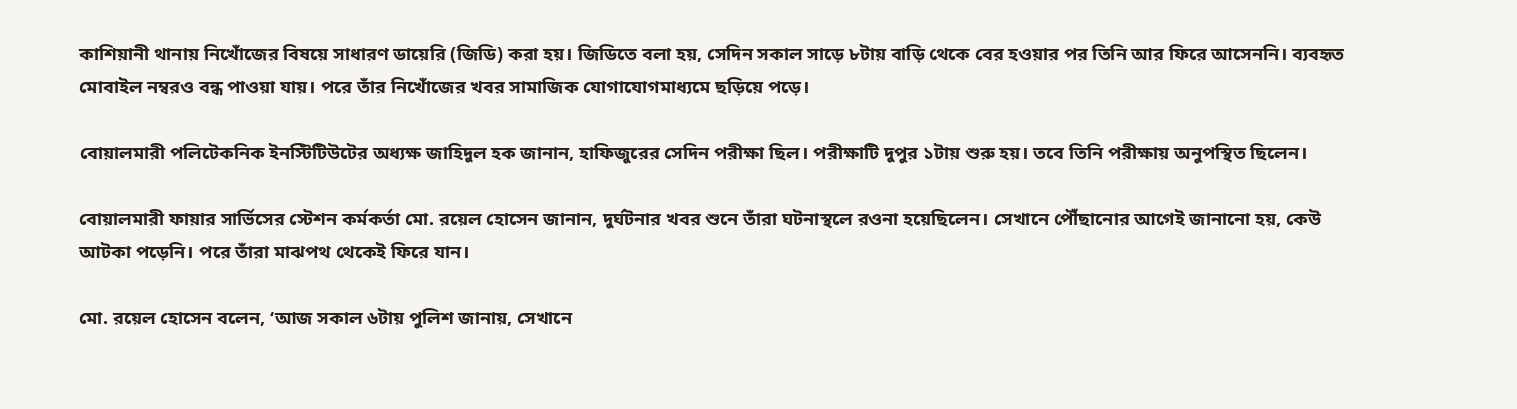কাশিয়ানী থানায় নিখোঁজের বিষয়ে সাধারণ ডায়েরি (জিডি) করা হয়। জিডিতে বলা হয়, সেদিন সকাল সাড়ে ৮টায় বাড়ি থেকে বের হওয়ার পর তিনি আর ফিরে আসেননি। ব্যবহৃত মোবাইল নম্বরও বন্ধ পাওয়া যায়। পরে তাঁর নিখোঁজের খবর সামাজিক যোগাযোগমাধ্যমে ছড়িয়ে পড়ে।

বোয়ালমারী পলিটেকনিক ইনস্টিটিউটের অধ্যক্ষ জাহিদুল হক জানান, হাফিজুরের সেদিন পরীক্ষা ছিল। পরীক্ষাটি দুপুর ১টায় শুরু হয়। তবে তিনি পরীক্ষায় অনুপস্থিত ছিলেন।

বোয়ালমারী ফায়ার সার্ভিসের স্টেশন কর্মকর্তা মো. রয়েল হোসেন জানান, দুর্ঘটনার খবর শুনে তাঁরা ঘটনাস্থলে রওনা হয়েছিলেন। সেখানে পৌঁছানোর আগেই জানানো হয়, কেউ আটকা পড়েনি। পরে তাঁরা মাঝপথ থেকেই ফিরে যান।

মো. রয়েল হোসেন বলেন, ‘আজ সকাল ৬টায় পুলিশ জানায়, সেখানে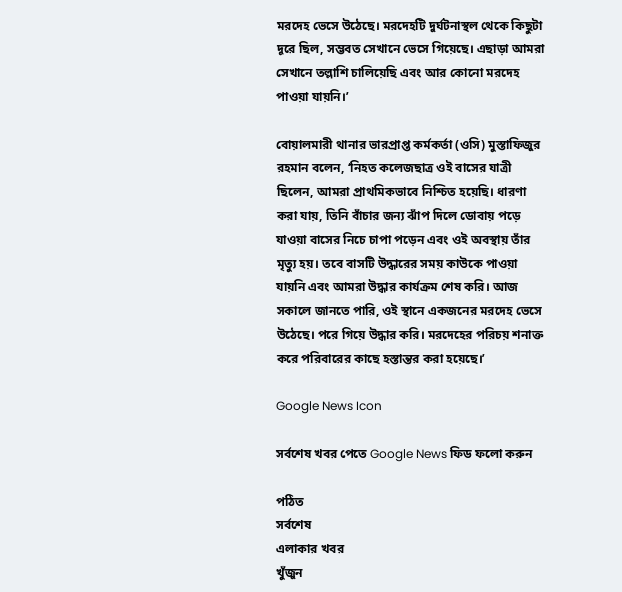মরদেহ ভেসে উঠেছে। মরদেহটি দুর্ঘটনাস্থল থেকে কিছুটা দূরে ছিল, সম্ভবত সেখানে ভেসে গিয়েছে। এছাড়া আমরা সেখানে তল্লাশি চালিয়েছি এবং আর কোনো মরদেহ পাওয়া যায়নি।’

বোয়ালমারী থানার ভারপ্রাপ্ত কর্মকর্তা (ওসি) মুস্তাফিজুর রহমান বলেন, ‘নিহত কলেজছাত্র ওই বাসের যাত্রী ছিলেন, আমরা প্রাথমিকভাবে নিশ্চিত হয়েছি। ধারণা করা যায়, তিনি বাঁচার জন্য ঝাঁপ দিলে ডোবায় পড়ে যাওয়া বাসের নিচে চাপা পড়েন এবং ওই অবস্থায় তাঁর মৃত্যু হয়। তবে বাসটি উদ্ধারের সময় কাউকে পাওয়া যায়নি এবং আমরা উদ্ধার কার্যক্রম শেষ করি। আজ সকালে জানতে পারি, ওই স্থানে একজনের মরদেহ ভেসে উঠেছে। পরে গিয়ে উদ্ধার করি। মরদেহের পরিচয় শনাক্ত করে পরিবারের কাছে হস্তান্তর করা হয়েছে।’

Google News Icon

সর্বশেষ খবর পেতে Google News ফিড ফলো করুন

পঠিত
সর্বশেষ
এলাকার খবর
খুঁজুন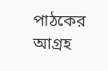পাঠকের আগ্রহ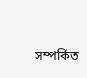সম্পর্কিত